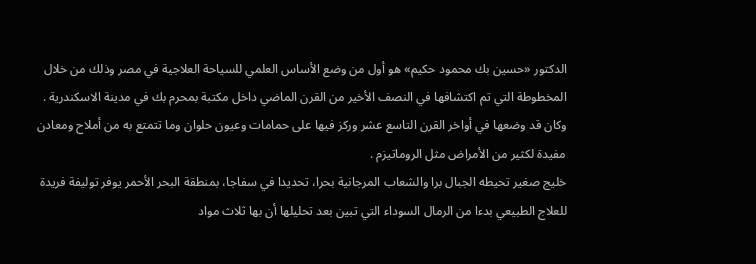الدكتور «حسين بك محمود حكيم» هو أول من وضع الأساس العلمي للسياحة العلاجية في مصر وذلك من خلال المخطوطة التي تم اكتشافها في النصف الأخير من القرن الماضي داخل مكتبة بمحرم بك في مدينة الاسكندرية . وكان قد وضعها في أواخر القرن التاسع عشر وركز فيها على حمامات وعيون حلوان وما تتمتع به من أملاح ومعادن مفيدة لكثير من الأمراض مثل الروماتيزم .
خليج صغير تحيطه الجبال برا والشعاب المرجانية بحرا، تحديدا في سفاجا، بمنطقة البحر الأحمر يوفر توليفة فريدة للعلاج الطبيعي بدءا من الرمال السوداء التي تبين بعد تحليلها أن بها ثلاث مواد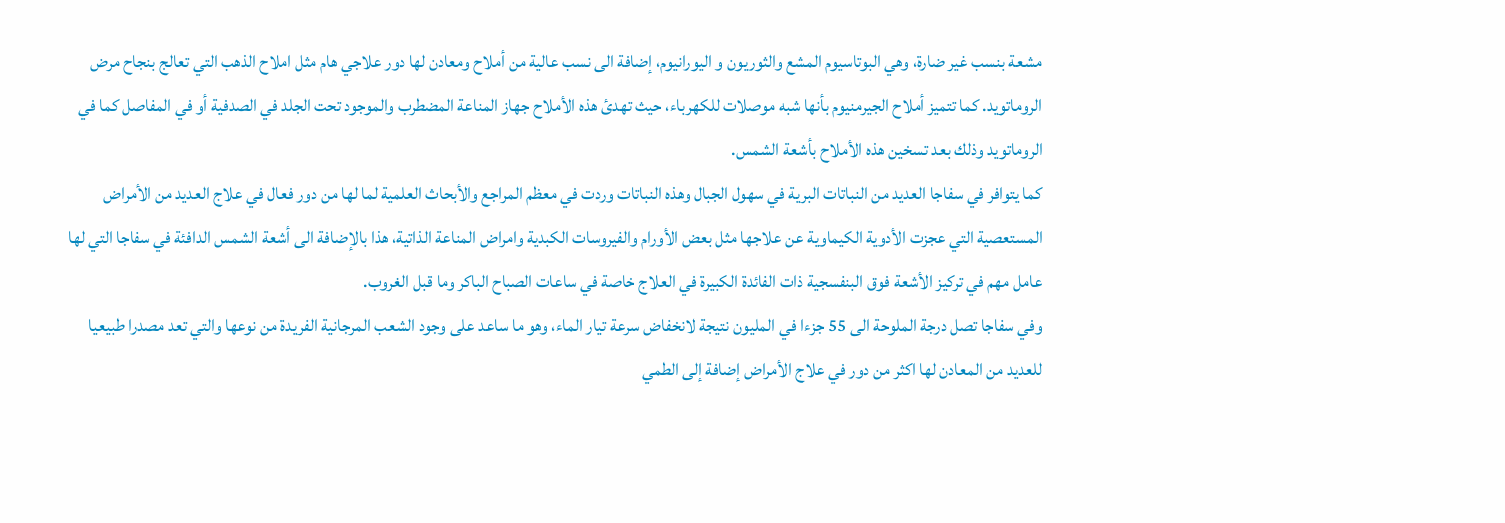مشعة بنسب غير ضارة، وهي البوتاسيوم المشع والثوريون و اليورانيوم، إضافة الى نسب عالية من أملاح ومعادن لها دور علاجي هام مثل املاح الذهب التي تعالج بنجاح مرض الروماتويد. كما تتميز أملاح الجيرمنيوم بأنها شبه موصلات للكهرباء، حيث تهدئ هذه الأملاح جهاز المناعة المضطرب والموجود تحت الجلد في الصدفية أو في المفاصل كما في الروماتويد وذلك بعد تسخين هذه الأملاح بأشعة الشمس.
كما يتوافر في سفاجا العديد من النباتات البرية في سهول الجبال وهذه النباتات وردت في معظم المراجع والأبحاث العلمية لما لها من دور فعال في علاج العديد من الأمراض المستعصية التي عجزت الأدوية الكيماوية عن علاجها مثل بعض الأورام والفيروسات الكبدية وامراض المناعة الذاتية، هذا بالإضافة الى أشعة الشمس الدافئة في سفاجا التي لها عامل مهم في تركيز الأشعة فوق البنفسجية ذات الفائدة الكبيرة في العلاج خاصة في ساعات الصباح الباكر وما قبل الغروب.
وفي سفاجا تصل درجة الملوحة الى 55 جزءا في المليون نتيجة لانخفاض سرعة تيار الماء، وهو ما ساعد على وجود الشعب المرجانية الفريدة من نوعها والتي تعد مصدرا طبيعيا للعديد من المعادن لها اكثر من دور في علاج الأمراض إضافة إلى الطمي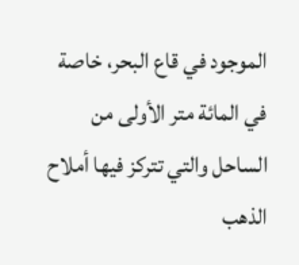الموجود في قاع البحر، خاصة في المائة متر الأولى من الساحل والتي تتركز فيها أملاح الذهب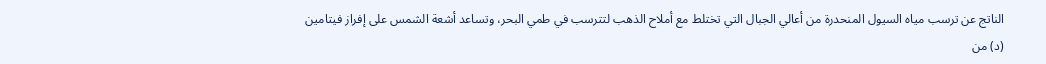الناتج عن ترسب مياه السيول المنحدرة من أعالي الجبال التي تختلط مع أملاح الذهب لتترسب في طمي البحر، وتساعد أشعة الشمس على إفراز فيتامين (د) من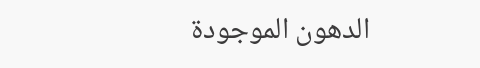الدهون الموجودة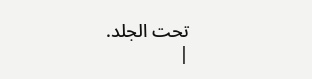تحت الجلد.
|